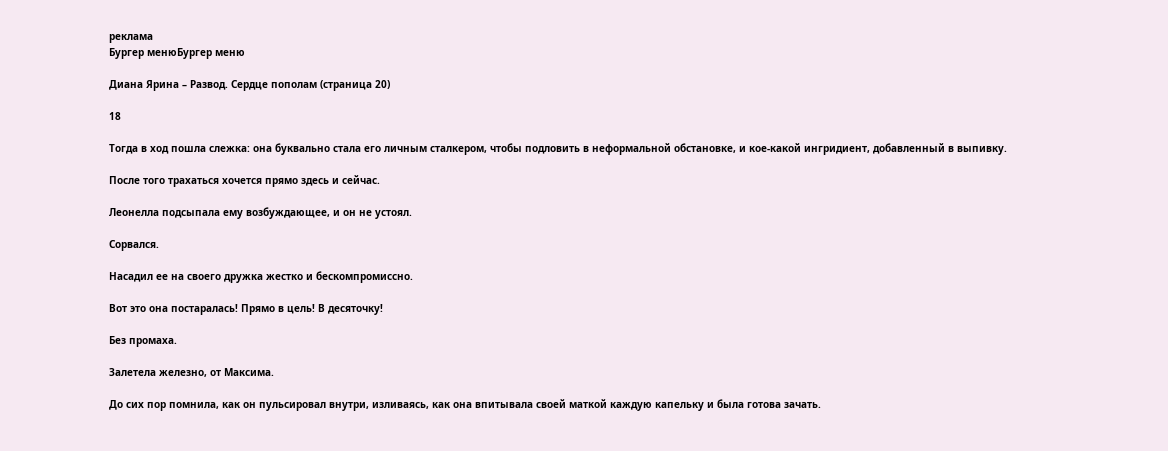реклама
Бургер менюБургер меню

Диана Ярина – Развод. Сердце пополам (страница 20)

18

Тогда в ход пошла слежка: она буквально стала его личным сталкером, чтобы подловить в неформальной обстановке, и кое-какой ингридиент, добавленный в выпивку.

После того трахаться хочется прямо здесь и сейчас.

Леонелла подсыпала ему возбуждающее, и он не устоял.

Сорвался.

Насадил ее на своего дружка жестко и бескомпромиссно.

Вот это она постаралась! Прямо в цель! В десяточку!

Без промаха.

Залетела железно, от Максима.

До сих пор помнила, как он пульсировал внутри, изливаясь, как она впитывала своей маткой каждую капельку и была готова зачать.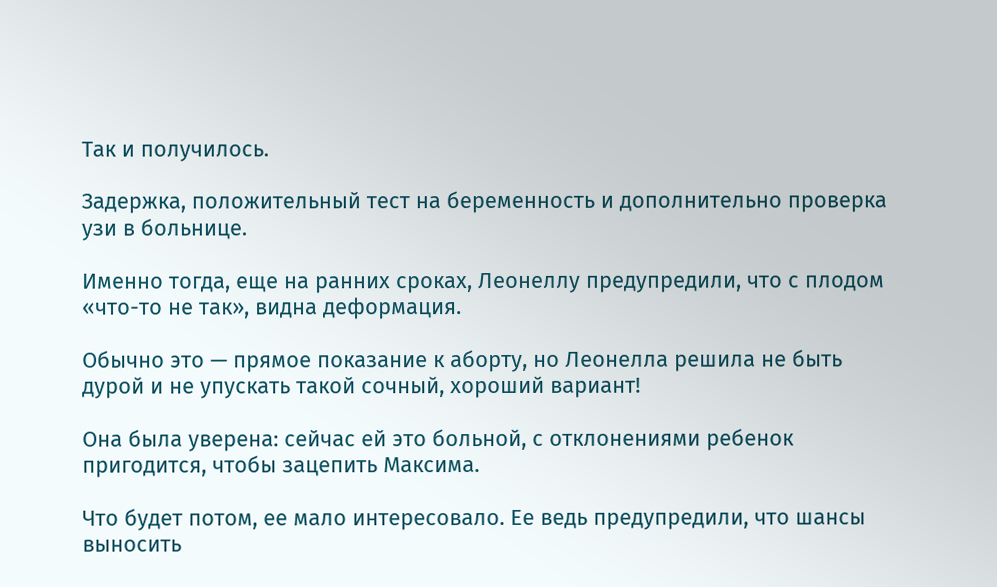Так и получилось.

Задержка, положительный тест на беременность и дополнительно проверка узи в больнице.

Именно тогда, еще на ранних сроках, Леонеллу предупредили, что с плодом «что-то не так», видна деформация.

Обычно это — прямое показание к аборту, но Леонелла решила не быть дурой и не упускать такой сочный, хороший вариант!

Она была уверена: сейчас ей это больной, с отклонениями ребенок пригодится, чтобы зацепить Максима.

Что будет потом, ее мало интересовало. Ее ведь предупредили, что шансы выносить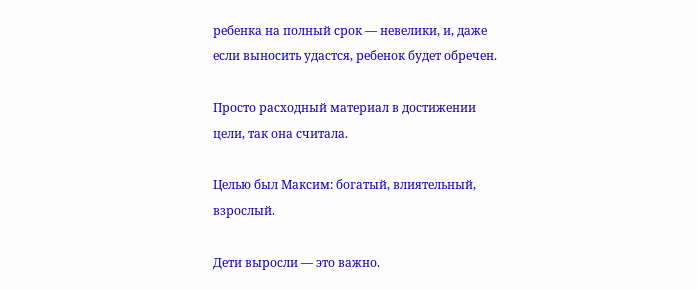ребенка на полный срок — невелики, и, даже если выносить удастся, ребенок будет обречен.

Просто расходный материал в достижении цели, так она считала.

Целью был Максим: богатый, влиятельный, взрослый.

Дети выросли — это важно.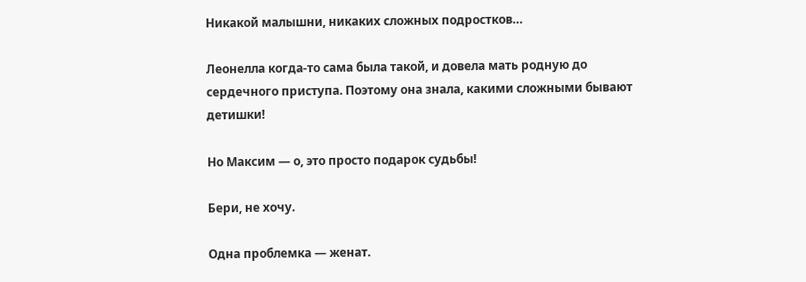Никакой малышни, никаких сложных подростков…

Леонелла когда-то сама была такой, и довела мать родную до сердечного приступа. Поэтому она знала, какими сложными бывают детишки!

Но Максим — о, это просто подарок судьбы!

Бери, не хочу.

Одна проблемка — женат.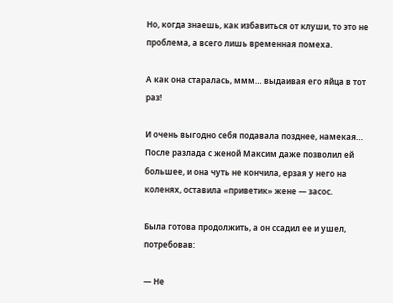Но, когда знаешь, как избавиться от клуши, то это не проблема, а всего лишь временная помеха.

А как она старалась, ммм… выдаивая его яйца в тот раз!

И очень выгодно себя подавала позднее, намекая… После разлада с женой Максим даже позволил ей большее, и она чуть не кончила, ерзая у него на коленях, оставила «приветик» жене — засос.

Была готова продолжить, а он ссадил ее и ушел, потребовав:

— Не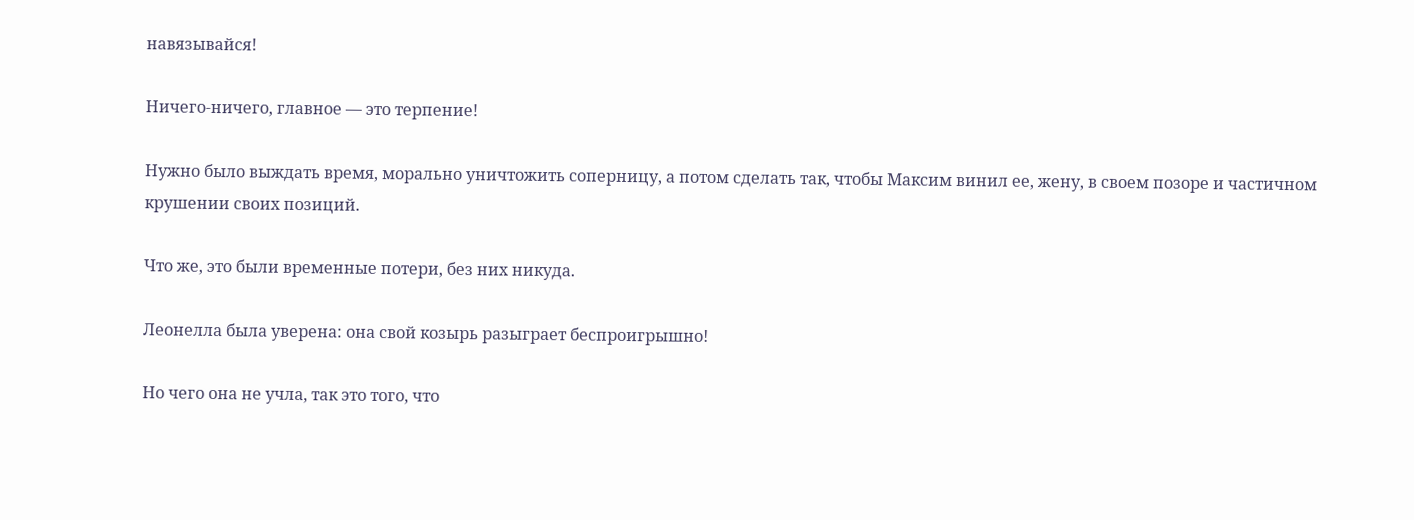навязывайся!

Ничего-ничего, главное — это терпение!

Нужно было выждать время, морально уничтожить соперницу, а потом сделать так, чтобы Максим винил ее, жену, в своем позоре и частичном крушении своих позиций.

Что же, это были временные потери, без них никуда.

Леонелла была уверена: она свой козырь разыграет беспроигрышно!

Но чего она не учла, так это того, что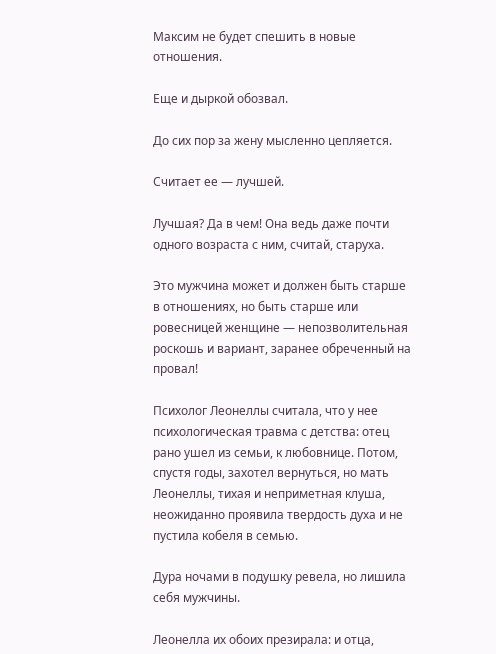Максим не будет спешить в новые отношения.

Еще и дыркой обозвал.

До сих пор за жену мысленно цепляется.

Считает ее — лучшей.

Лучшая? Да в чем! Она ведь даже почти одного возраста с ним, считай, старуха.

Это мужчина может и должен быть старше в отношениях, но быть старше или ровесницей женщине — непозволительная роскошь и вариант, заранее обреченный на провал!

Психолог Леонеллы считала, что у нее психологическая травма с детства: отец рано ушел из семьи, к любовнице. Потом, спустя годы, захотел вернуться, но мать Леонеллы, тихая и неприметная клуша, неожиданно проявила твердость духа и не пустила кобеля в семью.

Дура ночами в подушку ревела, но лишила себя мужчины.

Леонелла их обоих презирала: и отца,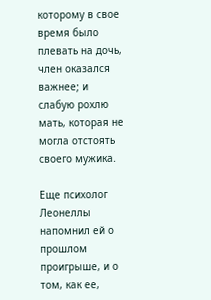которому в свое время было плевать на дочь, член оказался важнее; и слабую рохлю мать, которая не могла отстоять своего мужика.

Еще психолог Леонеллы напомнил ей о прошлом проигрыше, и о том, как ее,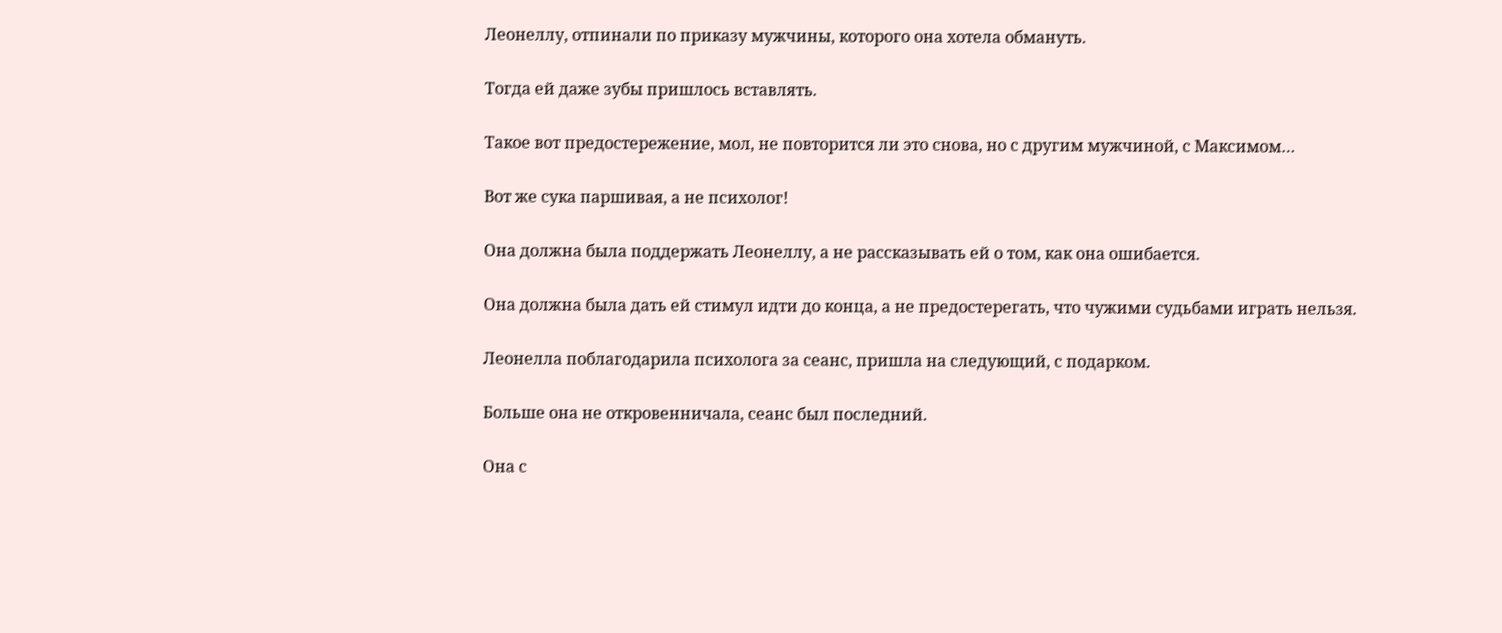Леонеллу, отпинали по приказу мужчины, которого она хотела обмануть.

Тогда ей даже зубы пришлось вставлять.

Такое вот предостережение, мол, не повторится ли это снова, но с другим мужчиной, с Максимом…

Вот же сука паршивая, а не психолог!

Она должна была поддержать Леонеллу, а не рассказывать ей о том, как она ошибается.

Она должна была дать ей стимул идти до конца, а не предостерегать, что чужими судьбами играть нельзя.

Леонелла поблагодарила психолога за сеанс, пришла на следующий, с подарком.

Больше она не откровенничала, сеанс был последний.

Она с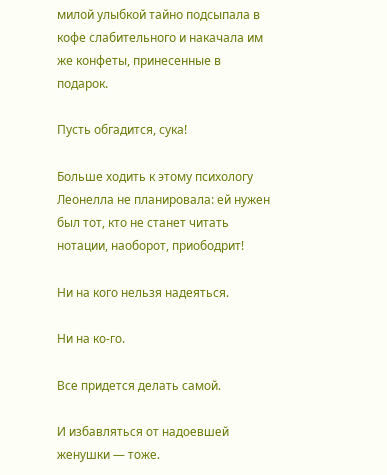милой улыбкой тайно подсыпала в кофе слабительного и накачала им же конфеты, принесенные в подарок.

Пусть обгадится, сука!

Больше ходить к этому психологу Леонелла не планировала: ей нужен был тот, кто не станет читать нотации, наоборот, приободрит!

Ни на кого нельзя надеяться.

Ни на ко-го.

Все придется делать самой.

И избавляться от надоевшей женушки — тоже.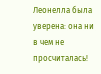Леонелла была уверена: она ни в чем не просчиталась!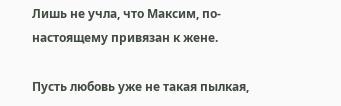Лишь не учла, что Максим, по-настоящему привязан к жене.

Пусть любовь уже не такая пылкая,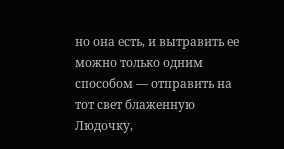но она есть, и вытравить ее можно только одним способом — отправить на тот свет блаженную Людочку,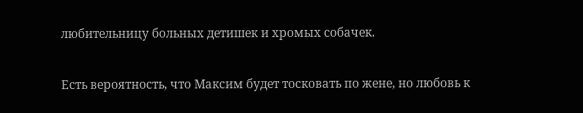любительницу больных детишек и хромых собачек.

Есть вероятность, что Максим будет тосковать по жене, но любовь к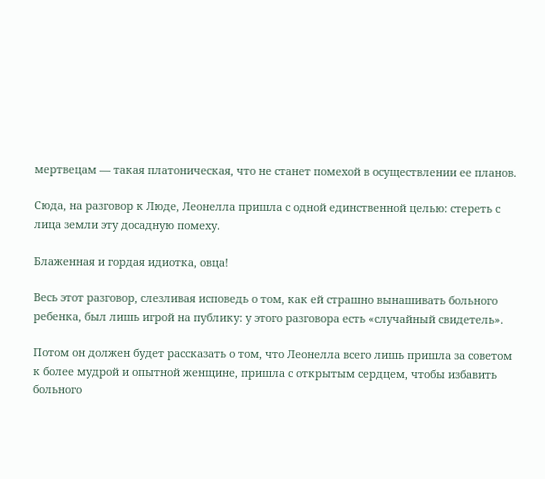мертвецам — такая платоническая, что не станет помехой в осуществлении ее планов.

Сюда, на разговор к Люде, Леонелла пришла с одной единственной целью: стереть с лица земли эту досадную помеху.

Блаженная и гордая идиотка, овца!

Весь этот разговор, слезливая исповедь о том, как ей страшно вынашивать больного ребенка, был лишь игрой на публику: у этого разговора есть «случайный свидетель».

Потом он должен будет рассказать о том, что Леонелла всего лишь пришла за советом к более мудрой и опытной женщине, пришла с открытым сердцем, чтобы избавить больного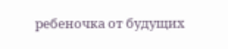ребеночка от будущих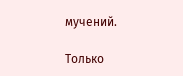мучений.

Только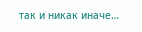так и никак иначе…